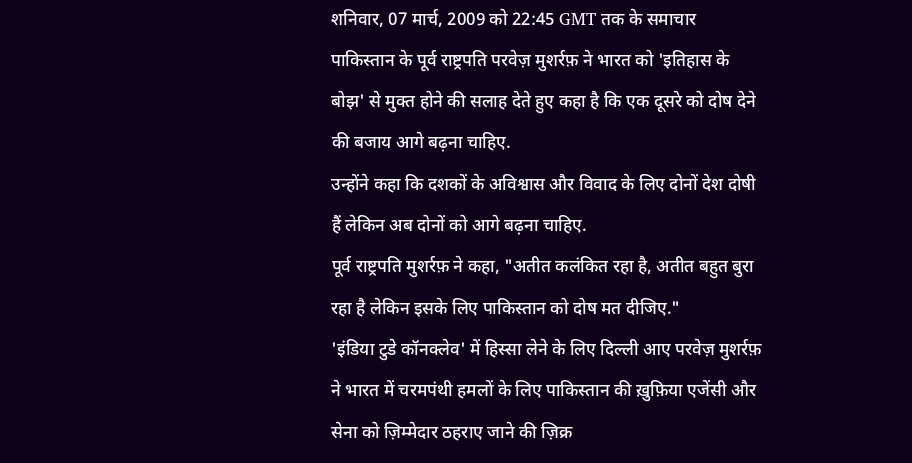शनिवार, 07 मार्च, 2009 को 22:45 GMT तक के समाचार
पाकिस्तान के पूर्व राष्ट्रपति परवेज़ मुशर्रफ़ ने भारत को 'इतिहास के बोझ' से मुक्त होने की सलाह देते हुए कहा है कि एक दूसरे को दोष देने की बजाय आगे बढ़ना चाहिए.
उन्होंने कहा कि दशकों के अविश्वास और विवाद के लिए दोनों देश दोषी हैं लेकिन अब दोनों को आगे बढ़ना चाहिए.
पूर्व राष्ट्रपति मुशर्रफ़ ने कहा, "अतीत कलंकित रहा है, अतीत बहुत बुरा रहा है लेकिन इसके लिए पाकिस्तान को दोष मत दीजिए."
'इंडिया टुडे कॉनक्लेव' में हिस्सा लेने के लिए दिल्ली आए परवेज़ मुशर्रफ़ ने भारत में चरमपंथी हमलों के लिए पाकिस्तान की ख़ुफ़िया एजेंसी और सेना को ज़िम्मेदार ठहराए जाने की ज़िक्र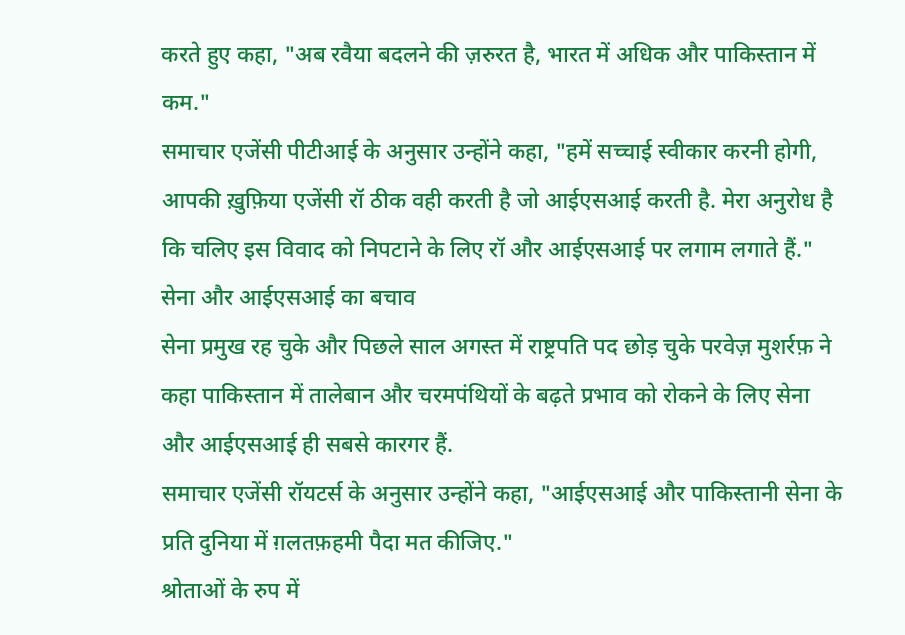करते हुए कहा, "अब रवैया बदलने की ज़रुरत है, भारत में अधिक और पाकिस्तान में कम."
समाचार एजेंसी पीटीआई के अनुसार उन्होंने कहा, "हमें सच्चाई स्वीकार करनी होगी, आपकी ख़ुफ़िया एजेंसी रॉ ठीक वही करती है जो आईएसआई करती है. मेरा अनुरोध है कि चलिए इस विवाद को निपटाने के लिए रॉ और आईएसआई पर लगाम लगाते हैं."
सेना और आईएसआई का बचाव
सेना प्रमुख रह चुके और पिछले साल अगस्त में राष्ट्रपति पद छोड़ चुके परवेज़ मुशर्रफ़ ने कहा पाकिस्तान में तालेबान और चरमपंथियों के बढ़ते प्रभाव को रोकने के लिए सेना और आईएसआई ही सबसे कारगर हैं.
समाचार एजेंसी रॉयटर्स के अनुसार उन्होंने कहा, "आईएसआई और पाकिस्तानी सेना के प्रति दुनिया में ग़लतफ़हमी पैदा मत कीजिए."
श्रोताओं के रुप में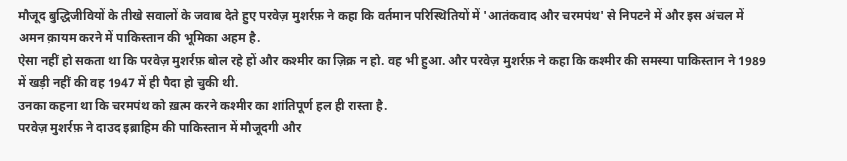मौजूद बुद्धिजीवियों के तीखे सवालों के जवाब देते हुए परवेज़ मुशर्रफ़ ने कहा कि वर्तमान परिस्थितियों में 'आतंकवाद और चरमपंथ' से निपटने में और इस अंचल में अमन क़ायम करने में पाकिस्तान की भूमिका अहम है.
ऐसा नहीं हो सकता था कि परवेज़ मुशर्रफ़ बोल रहे हों और कश्मीर का ज़िक्र न हो. वह भी हुआ. और परवेज़ मुशर्रफ़ ने कहा कि कश्मीर की समस्या पाकिस्तान ने 1989 में खड़ी नहीं की वह 1947 में ही पैदा हो चुकी थी.
उनका कहना था कि चरमपंथ को ख़त्म करने कश्मीर का शांतिपूर्ण हल ही रास्ता है.
परवेज़ मुशर्रफ़ ने दाउद इब्राहिम की पाकिस्तान में मौजूदगी और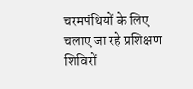चरमपंथियों के लिए चलाए जा रहे प्रशिक्षण शिविरों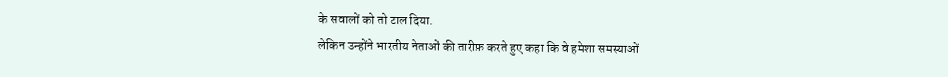के सवालों को तो टाल दिया.
लेकिन उन्होंने भारतीय नेताओं की तारीफ़ करते हुए कहा कि वे हमेशा समस्याओं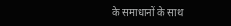के समाधानों के साथ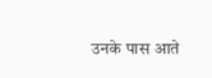उनके पास आते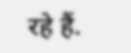रहे हैं.